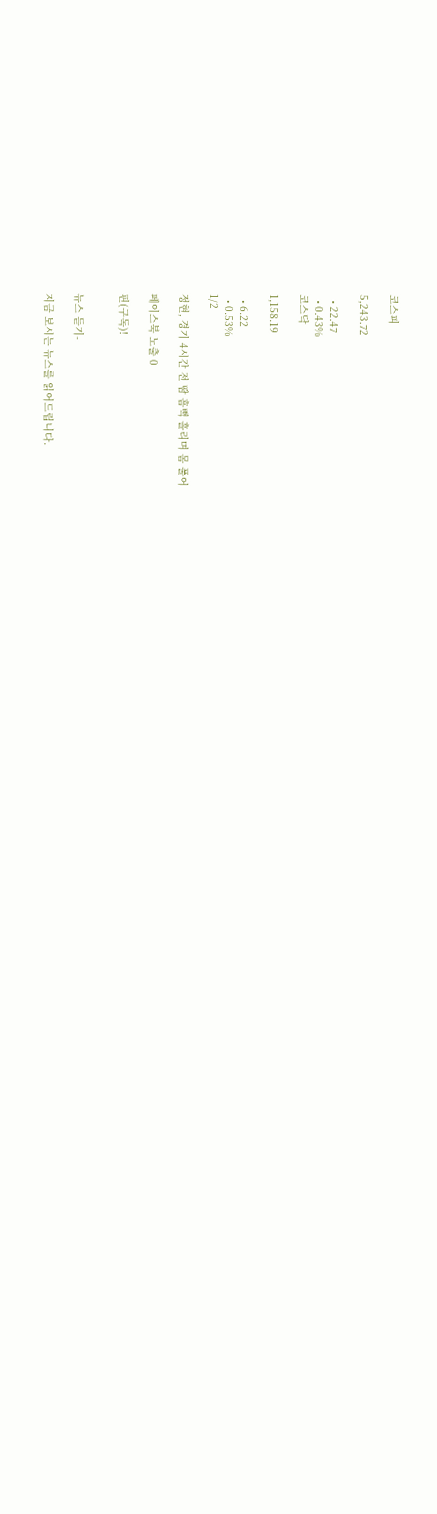코스피

5,243.72

  • 22.47
  • 0.43%
코스닥

1,158.19

  • 6.22
  • 0.53%
1/2

정현, 경기 4시간 전 땀 흠뻑 흘리며 몸 풀어

페이스북 노출 0

핀(구독)!


뉴스 듣기-

지금 보시는 뉴스를 읽어드립니다.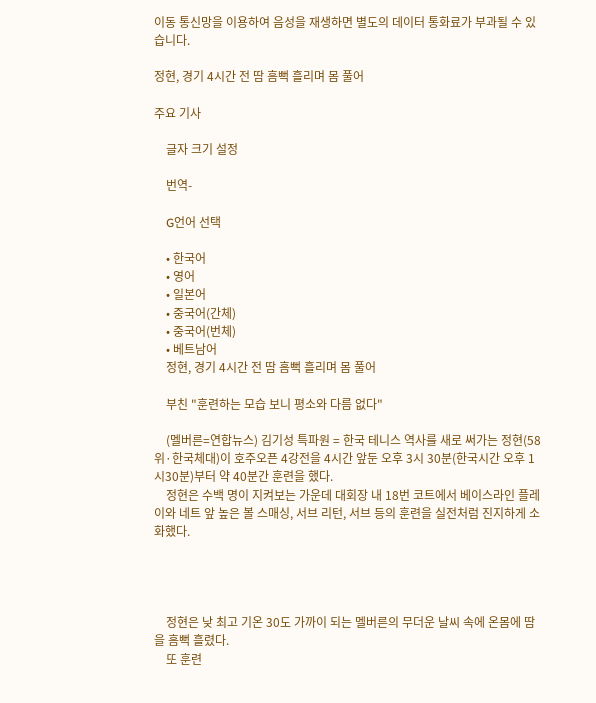이동 통신망을 이용하여 음성을 재생하면 별도의 데이터 통화료가 부과될 수 있습니다.

정현, 경기 4시간 전 땀 흠뻑 흘리며 몸 풀어

주요 기사

    글자 크기 설정

    번역-

    G언어 선택

    • 한국어
    • 영어
    • 일본어
    • 중국어(간체)
    • 중국어(번체)
    • 베트남어
    정현, 경기 4시간 전 땀 흠뻑 흘리며 몸 풀어

    부친 "훈련하는 모습 보니 평소와 다름 없다"

    (멜버른=연합뉴스) 김기성 특파원 = 한국 테니스 역사를 새로 써가는 정현(58위·한국체대)이 호주오픈 4강전을 4시간 앞둔 오후 3시 30분(한국시간 오후 1시30분)부터 약 40분간 훈련을 했다.
    정현은 수백 명이 지켜보는 가운데 대회장 내 18번 코트에서 베이스라인 플레이와 네트 앞 높은 볼 스매싱, 서브 리턴, 서브 등의 훈련을 실전처럼 진지하게 소화했다.




    정현은 낮 최고 기온 30도 가까이 되는 멜버른의 무더운 날씨 속에 온몸에 땀을 흠뻑 흘렸다.
    또 훈련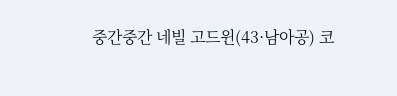중간중간 네빌 고드윈(43·남아공) 코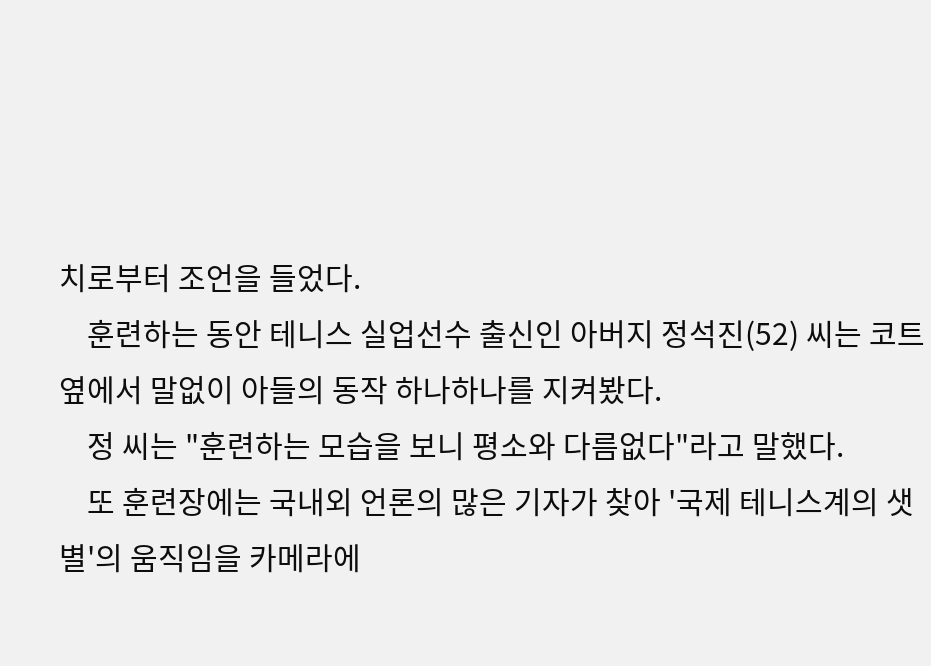치로부터 조언을 들었다.
    훈련하는 동안 테니스 실업선수 출신인 아버지 정석진(52) 씨는 코트 옆에서 말없이 아들의 동작 하나하나를 지켜봤다.
    정 씨는 "훈련하는 모습을 보니 평소와 다름없다"라고 말했다.
    또 훈련장에는 국내외 언론의 많은 기자가 찾아 '국제 테니스계의 샛별'의 움직임을 카메라에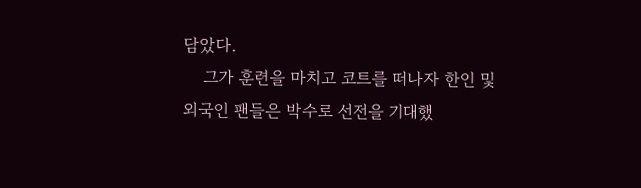담았다.
    그가 훈련을 마치고 코트를 떠나자 한인 및 외국인 팬들은 박수로 선전을 기대했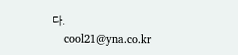다.
    cool21@yna.co.kr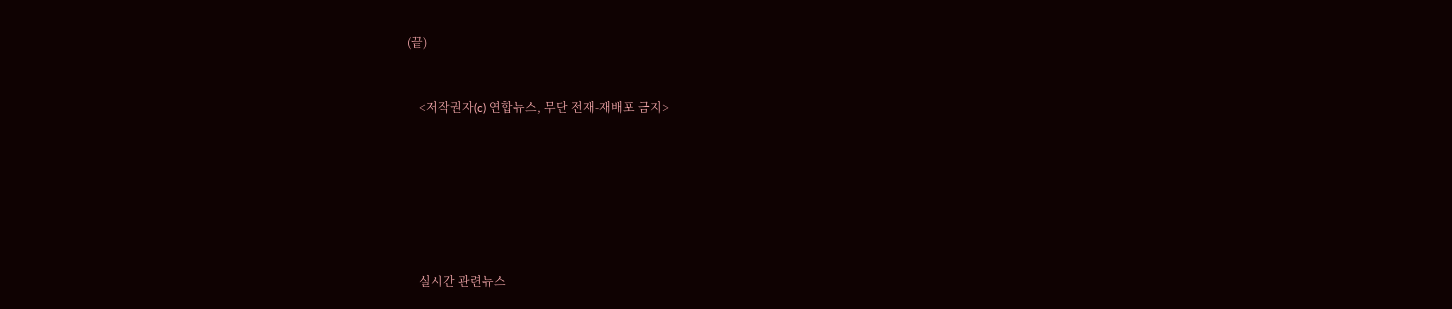(끝)


    <저작권자(c) 연합뉴스, 무단 전재-재배포 금지>







    실시간 관련뉴스